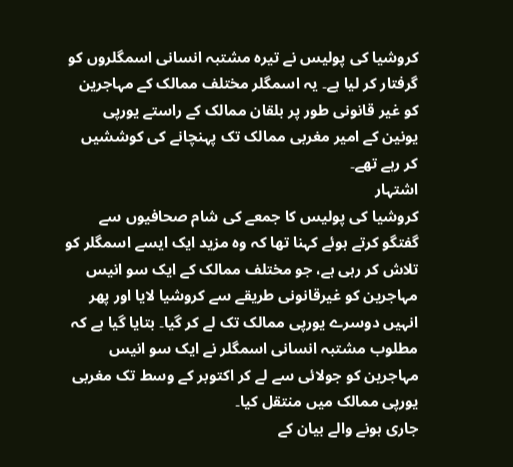کروشیا کی پولیس نے تیرہ مشتبہ انسانی اسمگلروں کو گرفتار کر لیا ہے۔ یہ اسمگلر مختلف ممالک کے مہاجرین کو غیر قانونی طور پر بلقان ممالک کے راستے یورپی یونین کے امیر مغربی ممالک تک پہنچانے کی کوششیں کر رہے تھے۔
اشتہار
کروشیا کی پولیس کا جمعے کی شام صحافیوں سے گفتگو کرتے ہوئے کہنا تھا کہ وہ مزید ایک ایسے اسمگلر کو تلاش کر رہی ہے، جو مختلف ممالک کے ایک سو انیس مہاجرین کو غیرقانونی طریقے سے کروشیا لایا اور پھر انہیں دوسرے یورپی ممالک تک لے کر گیا۔ بتایا گیا ہے کہ مطلوب مشتبہ انسانی اسمگلر نے ایک سو انیس مہاجرین کو جولائی سے لے کر اکتوبر کے وسط تک مغربی یورپی ممالک میں منتقل کیا۔
جاری ہونے والے بیان کے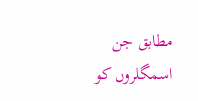مطابق جن اسمگلروں کو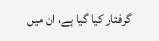گرفتار کیا گیا ہے، ان میں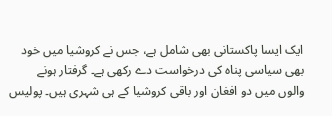ایک ایسا پاکستانی بھی شامل ہے، جس نے کروشیا میں خود بھی سیاسی پناہ کی درخواست دے رکھی ہے۔ گرفتار ہونے والوں میں دو افغان اور باقی کروشیا کے ہی شہری ہیں۔ پولیس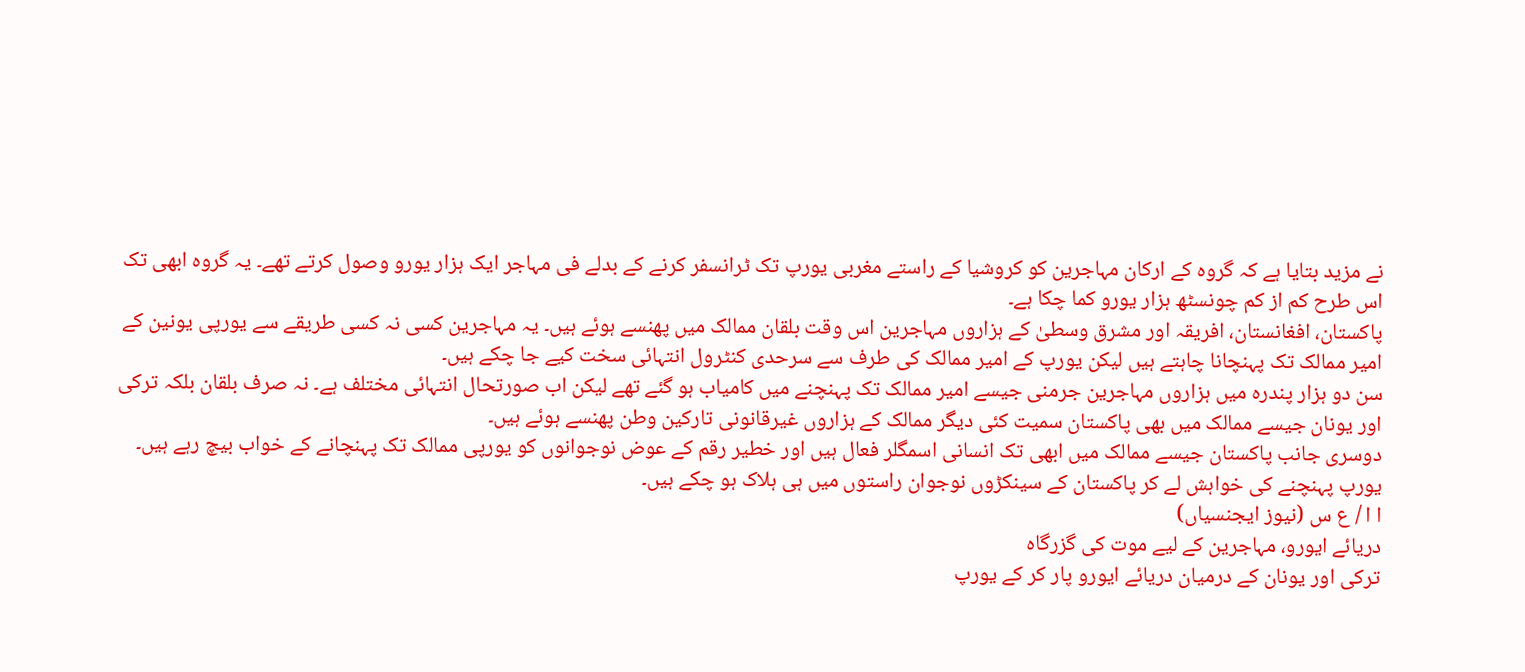نے مزید بتایا ہے کہ گروہ کے ارکان مہاجرین کو کروشیا کے راستے مغربی یورپ تک ٹرانسفر کرنے کے بدلے فی مہاجر ایک ہزار یورو وصول کرتے تھے۔ یہ گروہ ابھی تک اس طرح کم از کم چونسٹھ ہزار یورو کما چکا ہے۔
پاکستان، افغانستان، افریقہ اور مشرق وسطیٰ کے ہزاروں مہاجرین اس وقت بلقان ممالک میں پھنسے ہوئے ہیں۔ یہ مہاجرین کسی نہ کسی طریقے سے یورپی یونین کے امیر ممالک تک پہنچانا چاہتے ہیں لیکن یورپ کے امیر ممالک کی طرف سے سرحدی کنٹرول انتہائی سخت کیے جا چکے ہيں۔
سن دو ہزار پندرہ ميں ہزاروں مہاجرین جرمنی جیسے امیر ممالک تک پہنچنے میں کامیاب ہو گئے تھے لیکن اب صورتحال انتہائی مختلف ہے۔ نہ صرف بلقان بلکہ ترکی اور یونان جیسے ممالک میں بھی پاکستان سمیت کئی دیگر ممالک کے ہزاروں غیرقانونی تارکین وطن پھنسے ہوئے ہیں۔
دوسری جانب پاکستان جیسے ممالک میں ابھی تک انسانی اسمگلر فعال ہیں اور خطیر رقم کے عوض نوجوانوں کو یورپی ممالک تک پہنچانے کے خواب بیچ رہے ہیں۔ یورپ پہنچنے کی خواہش لے کر پاکستان کے سینکڑوں نوجوان راستوں میں ہی ہلاک ہو چکے ہیں۔
ا ا / ع س (نیوز ایجنسیاں)
دریائے ایورو، مہاجرین کے لیے موت کی گزرگاہ
ترکی اور یونان کے درمیان دریائے ایورو پار کر کے یورپ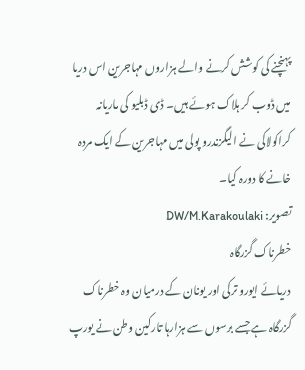پہنچنے کی کوشش کرنے والے ہزاروں مہاجرین اس دریا میں ڈوب کر ہلاک ہوئے ہیں۔ ڈی ڈبلیو کی ماریانہ کراکولاکی نے الیگزندرو پولی میں مہاجرین کے ایک مردہ خانے کا دورہ کیا۔
تصویر: DW/M.Karakoulaki
خطرناک گزرگاہ
دریائے ایورو ترکی اور یونان کے درمیان وہ خطرناک گزرگاہ ہے جسے برسوں سے ہزارہا تارکین وطن نے یورپ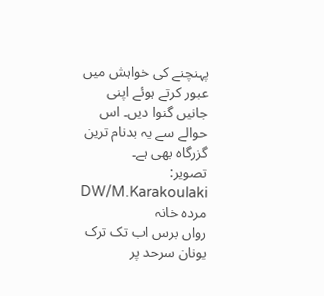پہنچنے کی خواہش میں عبور کرتے ہوئے اپنی جانیں گنوا دیں۔ اس حوالے سے یہ بدنام ترین گزرگاہ بھی ہے۔
تصویر: DW/M.Karakoulaki
مردہ خانہ
رواں برس اب تک ترک یونان سرحد پر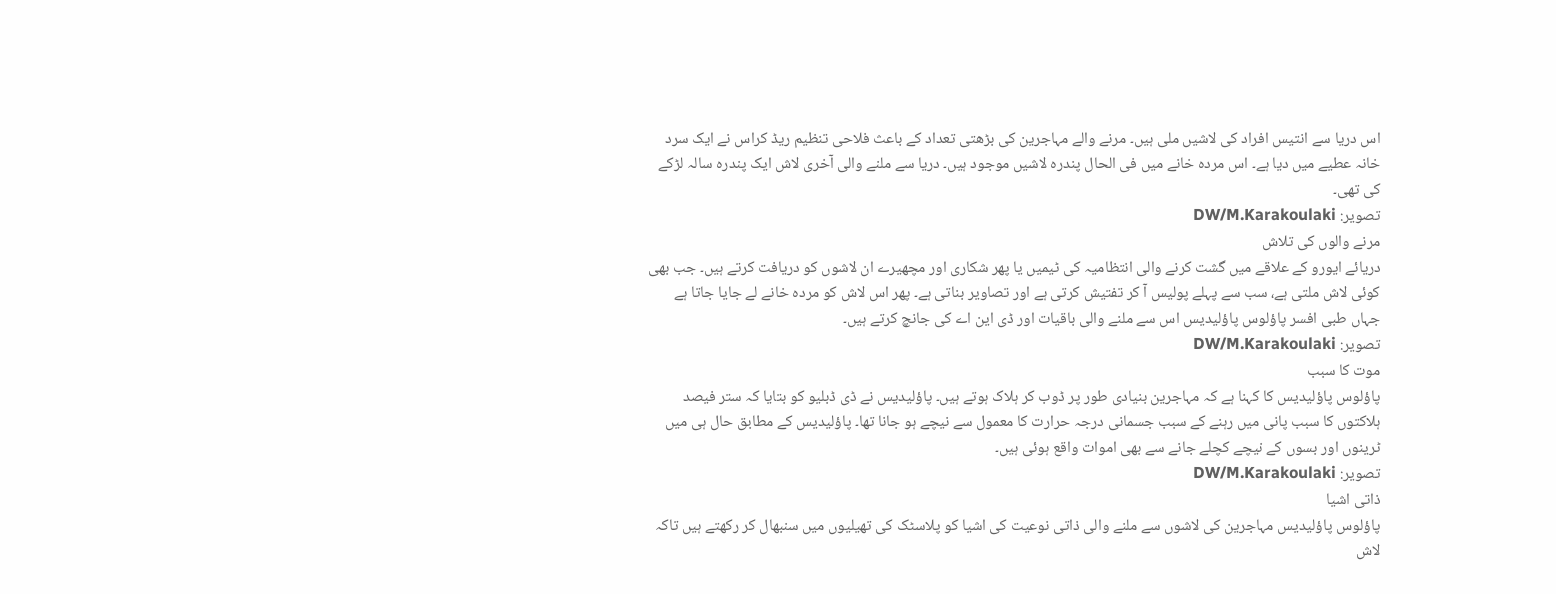اس دریا سے انتیس افراد کی لاشیں ملی ہیں۔ مرنے والے مہاجرین کی بڑھتی تعداد کے باعث فلاحی تنظیم ریڈ کراس نے ایک سرد خانہ عطیے میں دیا ہے۔ اس مردہ خانے میں فی الحال پندرہ لاشیں موجود ہیں۔ دریا سے ملنے والی آخری لاش ایک پندرہ سالہ لڑکے کی تھی۔
تصویر: DW/M.Karakoulaki
مرنے والوں کی تلاش
دریائے ایورو کے علاقے میں گشت کرنے والی انتظامیہ کی ٹیمیں یا پھر شکاری اور مچھیرے ان لاشوں کو دریافت کرتے ہیں۔ جب بھی کوئی لاش ملتی ہے، سب سے پہلے پولیس آ کر تفتیش کرتی ہے اور تصاویر بناتی ہے۔ پھر اس لاش کو مردہ خانے لے جایا جاتا ہے جہاں طبی افسر پاؤلوس پاؤلیدیس اس سے ملنے والی باقیات اور ڈی این اے کی جانچ کرتے ہیں۔
تصویر: DW/M.Karakoulaki
موت کا سبب
پاؤلوس پاؤلیدیس کا کہنا ہے کہ مہاجرین بنیادی طور پر ڈوب کر ہلاک ہوتے ہیں۔ پاؤلیدیس نے ڈی ڈبلیو کو بتایا کہ ستر فیصد ہلاکتوں کا سبب پانی میں رہنے کے سبب جسمانی درجہ حرارت کا معمول سے نیچے ہو جانا تھا۔ پاؤلیدیس کے مطابق حال ہی میں ٹرینوں اور بسوں کے نیچے کچلے جانے سے بھی اموات واقع ہوئی ہیں۔
تصویر: DW/M.Karakoulaki
ذاتی اشیا
پاؤلوس پاؤلیدیس مہاجرین کی لاشوں سے ملنے والی ذاتی نوعیت کی اشیا کو پلاسٹک کی تھیلیوں میں سنبھال کر رکھتے ہیں تاکہ لاش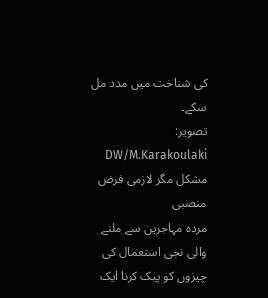کی شناخت میں مدد مل سکے۔
تصویر: DW/M.Karakoulaki
مشکل مگر لازمی فرض منصبی
مردہ مہاجرین سے ملنے والی نجی استعمال کی چیزوں کو پیک کرنا ایک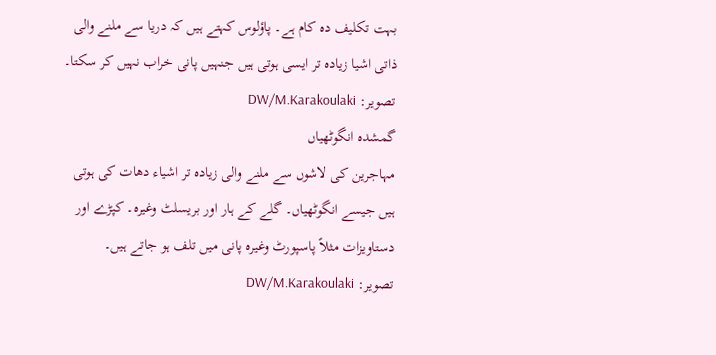بہت تکلیف دہ کام ہے۔ پاؤلوس کہتے ہیں کہ دریا سے ملنے والی ذاتی اشیا زیادہ تر ایسی ہوتی ہیں جنہیں پانی خراب نہیں کر سکتا۔
تصویر: DW/M.Karakoulaki
گمشدہ انگوٹھیاں
مہاجرین کی لاشوں سے ملنے والی زیادہ تر اشیاء دھات کی ہوتی ہیں جیسے انگوٹھیاں۔ گلے کے ہار اور بریسلٹ وغیرہ۔ کپڑے اور دستاویزات مثلاً پاسپورٹ وغیرہ پانی میں تلف ہو جاتے ہیں۔
تصویر: DW/M.Karakoulaki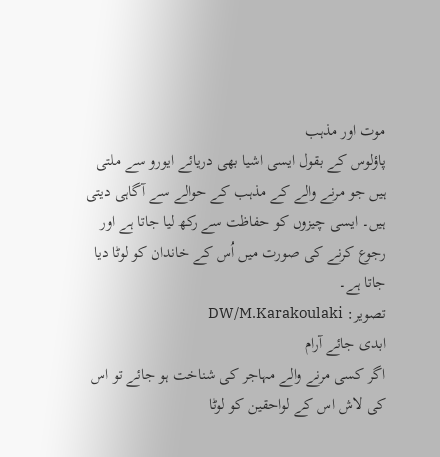موت اور مذہب
پاؤلوس کے بقول ایسی اشیا بھی دریائے ایورو سے ملتی ہیں جو مرنے والے کے مذہب کے حوالے سے آگاہی دیتی ہیں۔ ایسی چیزوں کو حفاظت سے رکھ لیا جاتا ہے اور رجوع کرنے کی صورت میں اُس کے خاندان کو لوٹا دیا جاتا ہے۔
تصویر: DW/M.Karakoulaki
ابدی جائے آرام
اگر کسی مرنے والے مہاجر کی شناخت ہو جائے تو اس کی لاش اس کے لواحقین کو لوٹا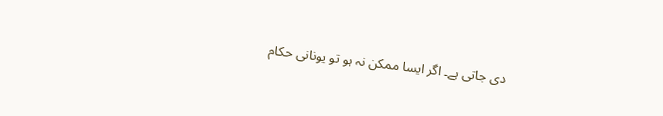دی جاتی ہے۔ اگر ایسا ممکن نہ ہو تو یونانی حکام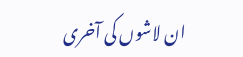ان لاشوں کی آخری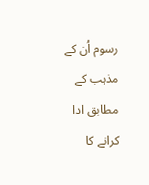رسوم اُن کے مذہب کے مطابق ادا کرانے کا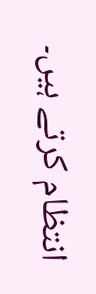انتظام کرتے ہیں۔